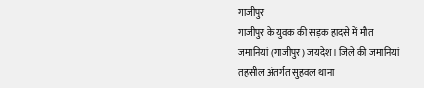गाजीपुर
गाजीपुर के युवक की सड़क हादसे में मौत
जमानियां (गाजीपुर) जयदेश। जिले की जमानियां तहसील अंतर्गत सुहवल थाना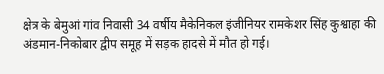क्षेत्र के बेमुआं गांव निवासी 34 वर्षीय मैकेनिकल इंजीनियर रामकेशर सिंह कुश्वाहा की अंडमान-निकोबार द्वीप समूह में सड़क हादसे में मौत हो गई।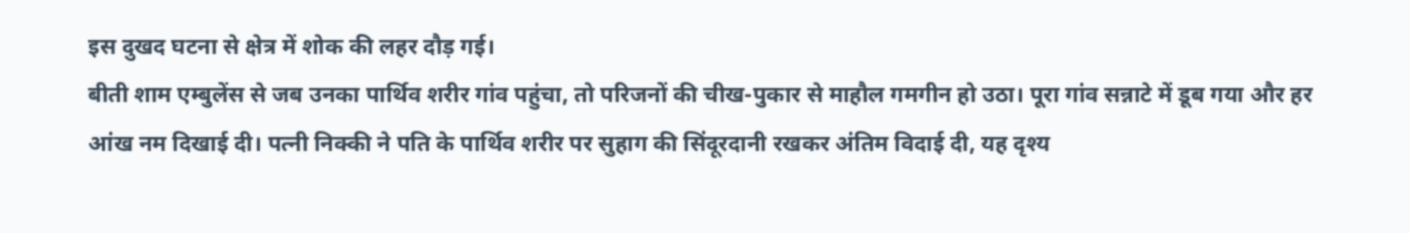इस दुखद घटना से क्षेत्र में शोक की लहर दौड़ गई।
बीती शाम एम्बुलेंस से जब उनका पार्थिव शरीर गांव पहुंचा, तो परिजनों की चीख-पुकार से माहौल गमगीन हो उठा। पूरा गांव सन्नाटे में डूब गया और हर आंख नम दिखाई दी। पत्नी निक्की ने पति के पार्थिव शरीर पर सुहाग की सिंदूरदानी रखकर अंतिम विदाई दी, यह दृश्य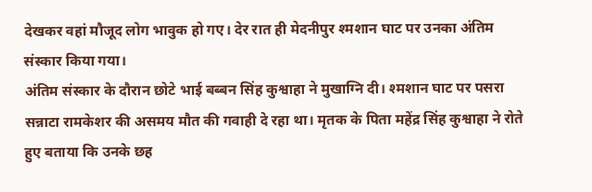देखकर वहां मौजूद लोग भावुक हो गए। देर रात ही मेदनीपुर श्मशान घाट पर उनका अंतिम संस्कार किया गया।
अंतिम संस्कार के दौरान छोटे भाई बब्बन सिंह कुश्वाहा ने मुखाग्नि दी। श्मशान घाट पर पसरा सन्नाटा रामकेशर की असमय मौत की गवाही दे रहा था। मृतक के पिता महेंद्र सिंह कुश्वाहा ने रोते हुए बताया कि उनके छह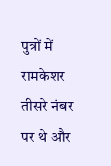पुत्रों में रामकेशर तीसरे नंबर पर थे और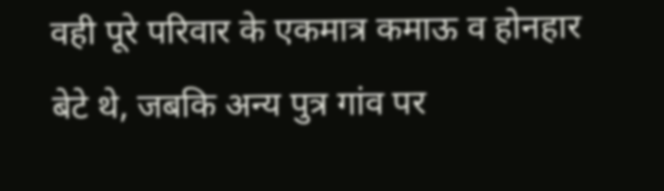वही पूरे परिवार के एकमात्र कमाऊ व होनहार बेटे थे, जबकि अन्य पुत्र गांव पर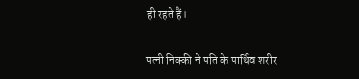ही रहते हैं।

पत्नी निक्की ने पति के पार्थिव शरीर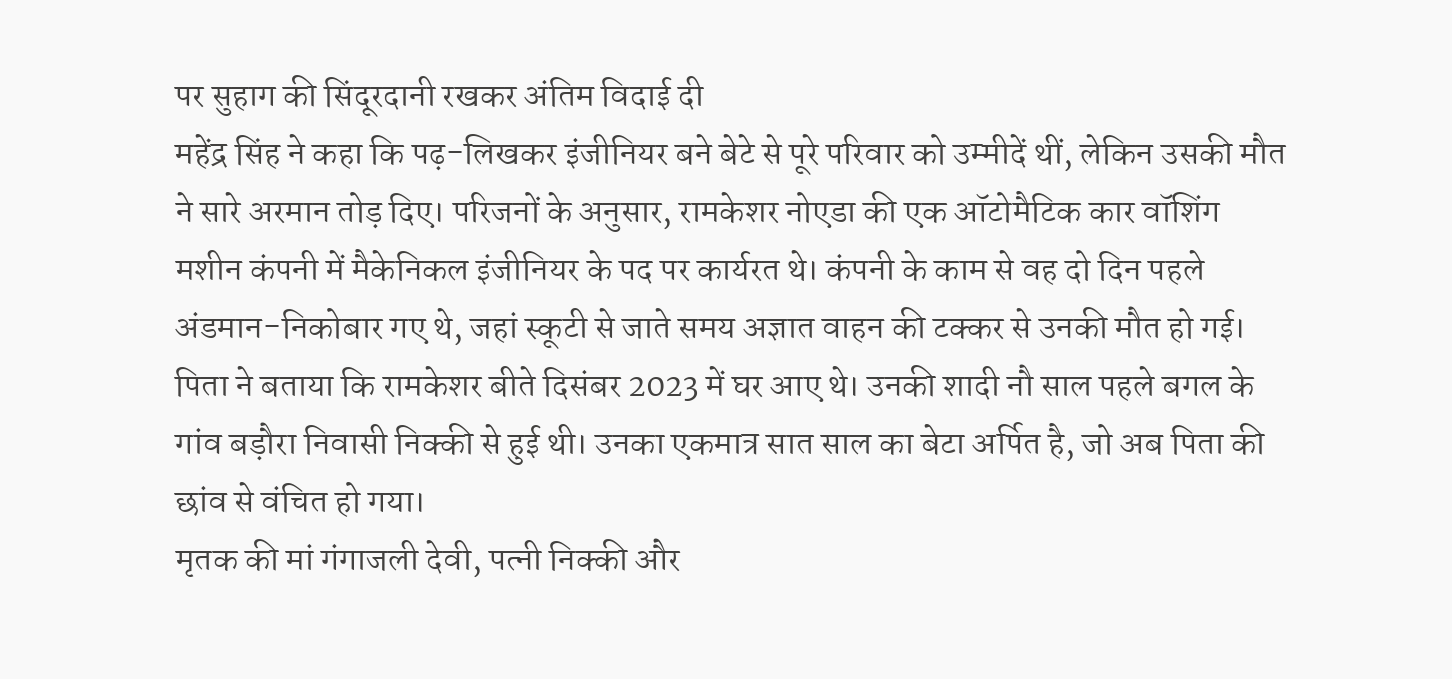पर सुहाग की सिंदूरदानी रखकर अंतिम विदाई दी
महेंद्र सिंह ने कहा कि पढ़-लिखकर इंजीनियर बने बेटे से पूरे परिवार को उम्मीदें थीं, लेकिन उसकी मौत ने सारे अरमान तोड़ दिए। परिजनों के अनुसार, रामकेशर नोएडा की एक ऑटोमैटिक कार वॉशिंग मशीन कंपनी में मैकेनिकल इंजीनियर के पद पर कार्यरत थे। कंपनी के काम से वह दो दिन पहले अंडमान-निकोबार गए थे, जहां स्कूटी से जाते समय अज्ञात वाहन की टक्कर से उनकी मौत हो गई।
पिता ने बताया कि रामकेशर बीते दिसंबर 2023 में घर आए थे। उनकी शादी नौ साल पहले बगल के गांव बड़ौरा निवासी निक्की से हुई थी। उनका एकमात्र सात साल का बेटा अर्पित है, जो अब पिता की छांव से वंचित हो गया।
मृतक की मां गंगाजली देवी, पत्नी निक्की और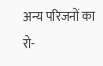अन्य परिजनों का रो-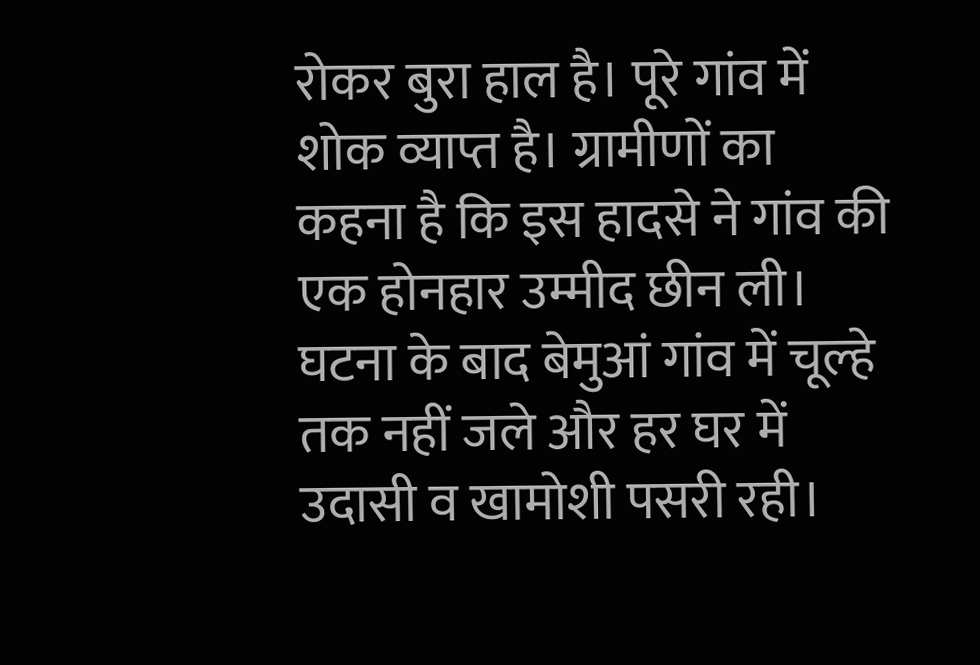रोकर बुरा हाल है। पूरे गांव में शोक व्याप्त है। ग्रामीणों का कहना है कि इस हादसे ने गांव की एक होनहार उम्मीद छीन ली। घटना के बाद बेमुआं गांव में चूल्हे तक नहीं जले और हर घर में उदासी व खामोशी पसरी रही।